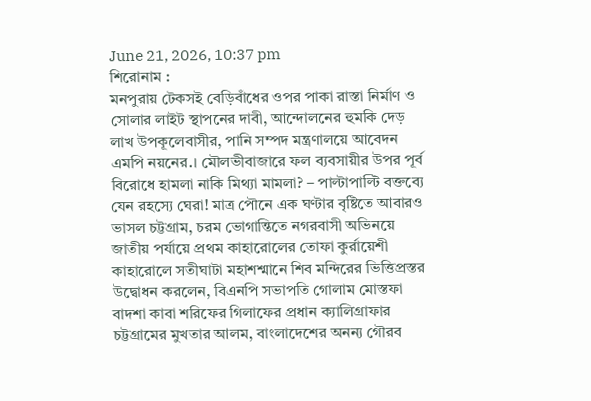June 21, 2026, 10:37 pm
শিরোনাম :
মনপুরায় টেকসই বেড়িবাঁধের ওপর পাকা রাস্তা নির্মাণ ও সোলার লাইট স্থাপনের দাবী, আন্দোলনের হুমকি দেড় লাখ উপকূলেবাসীর, পানি সম্পদ মন্ত্রণালয়ে আবেদন এমপি নয়নের.। মৌলভীবাজারে ফল ব্যবসায়ীর উপর পূর্ব বিরোধে হামলা নাকি মিথ্যা মামলা? – পাল্টাপাল্টি বক্তব্যে যেন রহস্যে ঘেরা! মাত্র পৌনে এক ঘণ্টার বৃষ্টিতে আবারও ভাসল চট্টগ্রাম, চরম ভোগান্তিতে নগরবাসী অভিনয়ে জাতীয় পর্যায়ে প্রথম কাহারোলের তোফা কুর্রায়েশী কাহারোলে সতীঘাটা মহাশশ্মানে শিব মন্দিরের ভিত্তিপ্রস্তর উদ্বোধন করলেন, বিএনপি সভাপতি গোলাম মোস্তফা বাদশা কাবা শরিফের গিলাফের প্রধান ক্যালিগ্রাফার চট্টগ্রামের মুখতার আলম, বাংলাদেশের অনন্য গৌরব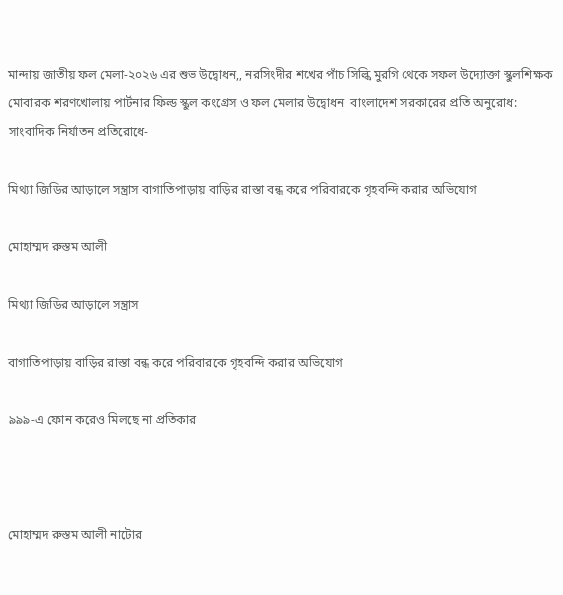মান্দায় জাতীয় ফল মেলা-২০২৬ এর শুভ উদ্বোধন,, নরসিংদীর শখের পাঁচ সিল্কি মুরগি থেকে সফল উদ্যোক্তা স্কুলশিক্ষক মোবারক শরণখোলায় পার্টনার ফিল্ড স্কুল কংগ্রেস ও ফল মেলার উদ্বোধন  বাংলাদেশ সরকারের প্রতি অনুরোধ: সাংবাদিক নির্যাতন প্রতিরোধে-

মিথ্যা জিডির আড়ালে সন্ত্রাস বাগাতিপাড়ায় বাড়ির রাস্তা বন্ধ করে পরিবারকে গৃহবন্দি করার অভিযোগ

মোহাম্মদ রুস্তম আলী

মিথ্যা জিডির আড়ালে সন্ত্রাস

বাগাতিপাড়ায় বাড়ির রাস্তা বন্ধ করে পরিবারকে গৃহবন্দি করার অভিযোগ

৯৯৯-এ ফোন করেও মিলছে না প্রতিকার



মোহাম্মদ রুস্তম আলী নাটোর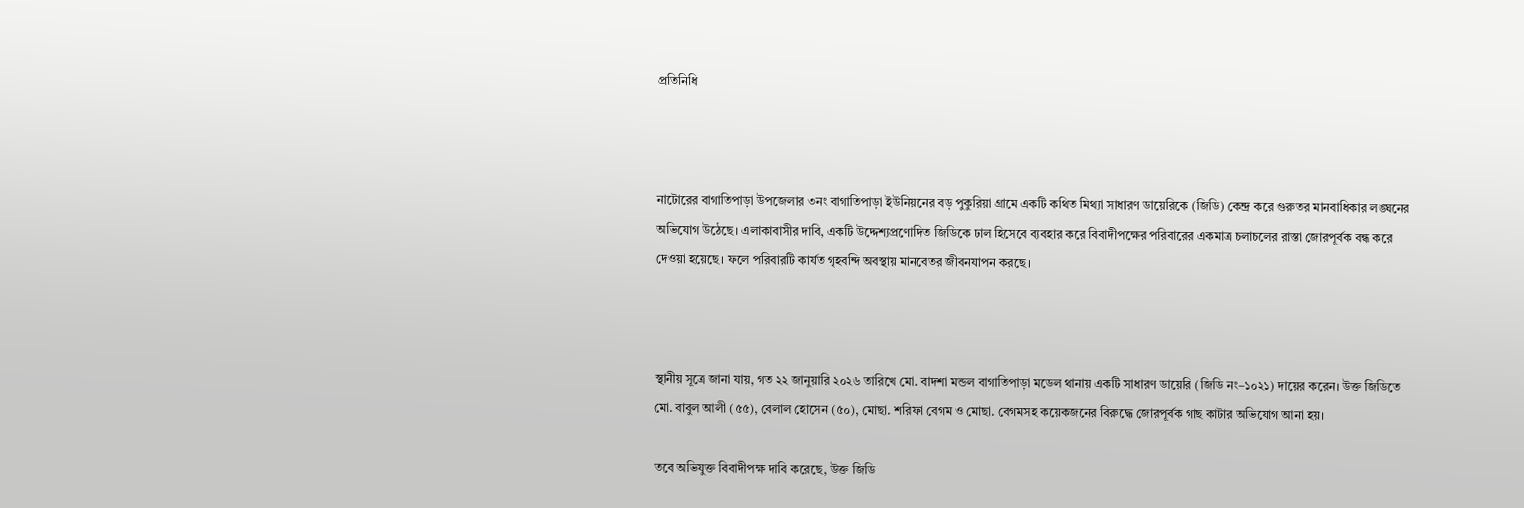প্রতিনিধি



নাটোরের বাগাতিপাড়া উপজেলার ৩নং বাগাতিপাড়া ইউনিয়নের বড় পুকুরিয়া গ্রামে একটি কথিত মিথ্যা সাধারণ ডায়েরিকে (জিডি) কেন্দ্র করে গুরুতর মানবাধিকার লঙ্ঘনের অভিযোগ উঠেছে। এলাকাবাসীর দাবি, একটি উদ্দেশ্যপ্রণোদিত জিডিকে ঢাল হিসেবে ব্যবহার করে বিবাদীপক্ষের পরিবারের একমাত্র চলাচলের রাস্তা জোরপূর্বক বন্ধ করে দেওয়া হয়েছে। ফলে পরিবারটি কার্যত গৃহবন্দি অবস্থায় মানবেতর জীবনযাপন করছে।



স্থানীয় সূত্রে জানা যায়, গত ২২ জানুয়ারি ২০২৬ তারিখে মো. বাদশা মন্ডল বাগাতিপাড়া মডেল থানায় একটি সাধারণ ডায়েরি (জিডি নং–১০২১) দায়ের করেন। উক্ত জিডিতে মো. বাবুল আলী (৫৫), বেলাল হোসেন (৫০), মোছা. শরিফা বেগম ও মোছা. বেগমসহ কয়েকজনের বিরুদ্ধে জোরপূর্বক গাছ কাটার অভিযোগ আনা হয়।

তবে অভিযুক্ত বিবাদীপক্ষ দাবি করেছে, উক্ত জিডি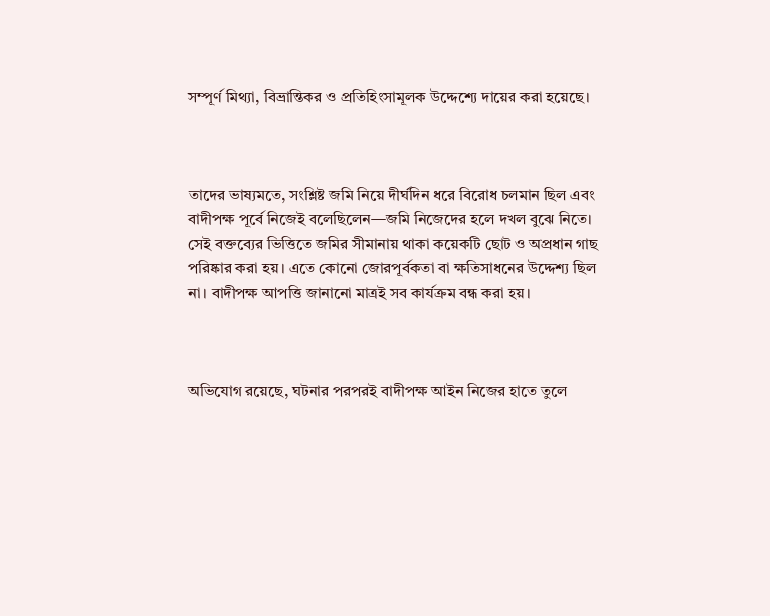সম্পূর্ণ মিথ্যা, বিভ্রান্তিকর ও প্রতিহিংসামূলক উদ্দেশ্যে দায়ের করা হয়েছে।



তাদের ভাষ্যমতে, সংশ্লিষ্ট জমি নিয়ে দীর্ঘদিন ধরে বিরোধ চলমান ছিল এবং বাদীপক্ষ পূর্বে নিজেই বলেছিলেন—জমি নিজেদের হলে দখল বুঝে নিতে। সেই বক্তব্যের ভিত্তিতে জমির সীমানায় থাকা কয়েকটি ছোট ও অপ্রধান গাছ পরিষ্কার করা হয়। এতে কোনো জোরপূর্বকতা বা ক্ষতিসাধনের উদ্দেশ্য ছিল না। বাদীপক্ষ আপত্তি জানানো মাত্রই সব কার্যক্রম বন্ধ করা হয়।



অভিযোগ রয়েছে, ঘটনার পরপরই বাদীপক্ষ আইন নিজের হাতে তুলে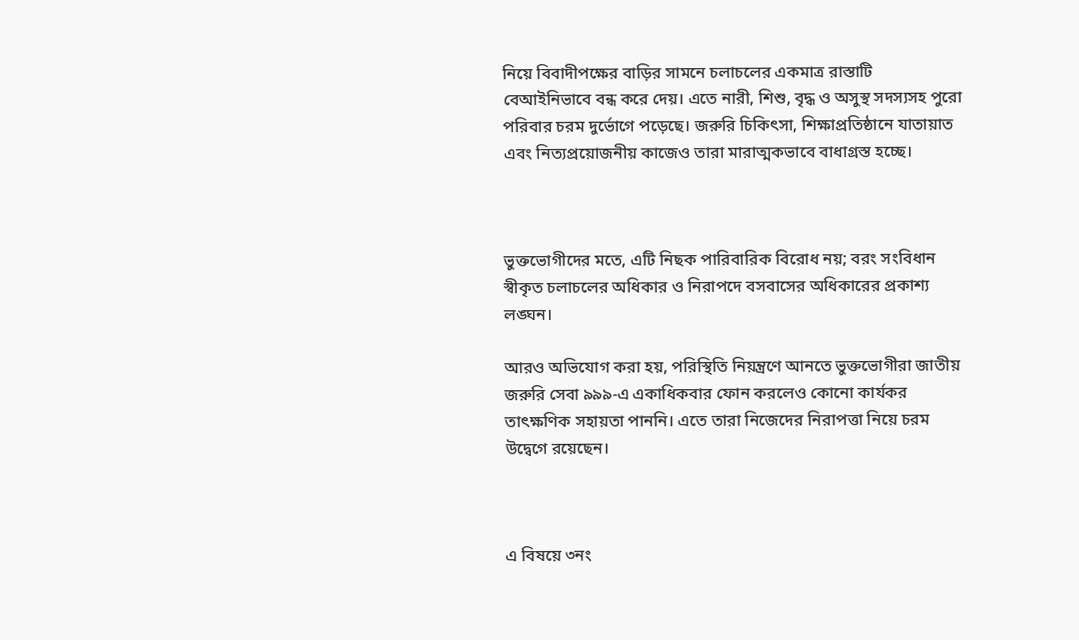নিয়ে বিবাদীপক্ষের বাড়ির সামনে চলাচলের একমাত্র রাস্তাটি বেআইনিভাবে বন্ধ করে দেয়। এতে নারী, শিশু, বৃদ্ধ ও অসুস্থ সদস্যসহ পুরো পরিবার চরম দুর্ভোগে পড়েছে। জরুরি চিকিৎসা, শিক্ষাপ্রতিষ্ঠানে যাতায়াত এবং নিত্যপ্রয়োজনীয় কাজেও তারা মারাত্মকভাবে বাধাগ্রস্ত হচ্ছে।



ভুক্তভোগীদের মতে, এটি নিছক পারিবারিক বিরোধ নয়; বরং সংবিধান স্বীকৃত চলাচলের অধিকার ও নিরাপদে বসবাসের অধিকারের প্রকাশ্য লঙ্ঘন।

আরও অভিযোগ করা হয়, পরিস্থিতি নিয়ন্ত্রণে আনতে ভুক্তভোগীরা জাতীয় জরুরি সেবা ৯৯৯-এ একাধিকবার ফোন করলেও কোনো কার্যকর তাৎক্ষণিক সহায়তা পাননি। এতে তারা নিজেদের নিরাপত্তা নিয়ে চরম উদ্বেগে রয়েছেন।



এ বিষয়ে ৩নং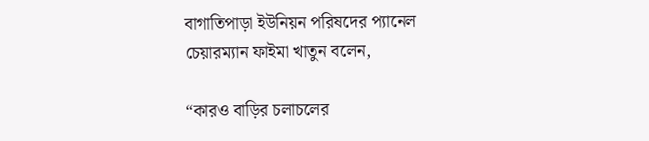বাগাতিপাড়া ইউনিয়ন পরিষদের প্যানেল চেয়ারম্যান ফাইমা খাতুন বলেন,

“কারও বাড়ির চলাচলের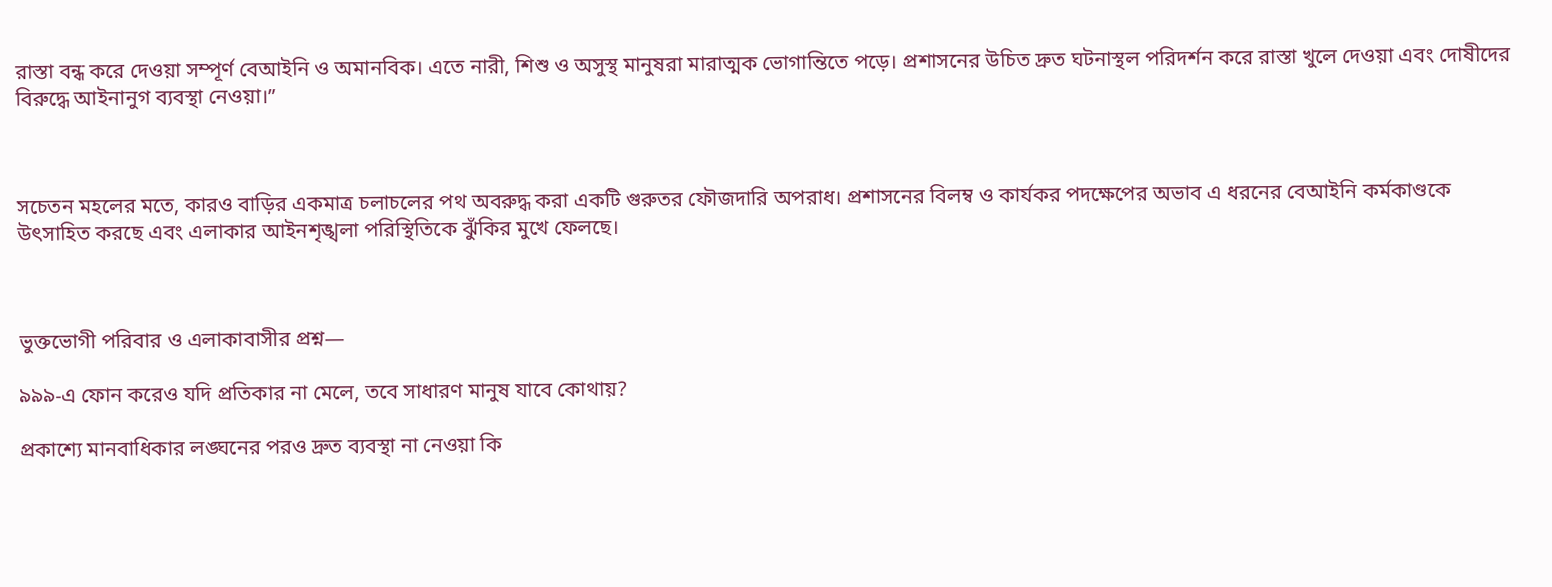রাস্তা বন্ধ করে দেওয়া সম্পূর্ণ বেআইনি ও অমানবিক। এতে নারী, শিশু ও অসুস্থ মানুষরা মারাত্মক ভোগান্তিতে পড়ে। প্রশাসনের উচিত দ্রুত ঘটনাস্থল পরিদর্শন করে রাস্তা খুলে দেওয়া এবং দোষীদের বিরুদ্ধে আইনানুগ ব্যবস্থা নেওয়া।”



সচেতন মহলের মতে, কারও বাড়ির একমাত্র চলাচলের পথ অবরুদ্ধ করা একটি গুরুতর ফৌজদারি অপরাধ। প্রশাসনের বিলম্ব ও কার্যকর পদক্ষেপের অভাব এ ধরনের বেআইনি কর্মকাণ্ডকে উৎসাহিত করছে এবং এলাকার আইনশৃঙ্খলা পরিস্থিতিকে ঝুঁকির মুখে ফেলছে।



ভুক্তভোগী পরিবার ও এলাকাবাসীর প্রশ্ন—

৯৯৯-এ ফোন করেও যদি প্রতিকার না মেলে, তবে সাধারণ মানুষ যাবে কোথায়?

প্রকাশ্যে মানবাধিকার লঙ্ঘনের পরও দ্রুত ব্যবস্থা না নেওয়া কি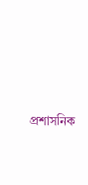প্রশাসনিক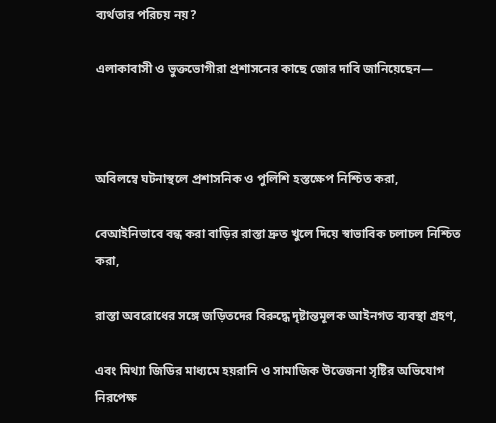ব্যর্থতার পরিচয় নয়?

এলাকাবাসী ও ভুক্তভোগীরা প্রশাসনের কাছে জোর দাবি জানিয়েছেন—



অবিলম্বে ঘটনাস্থলে প্রশাসনিক ও পুলিশি হস্তক্ষেপ নিশ্চিত করা,

বেআইনিভাবে বন্ধ করা বাড়ির রাস্তা দ্রুত খুলে দিয়ে স্বাভাবিক চলাচল নিশ্চিত করা,

রাস্তা অবরোধের সঙ্গে জড়িতদের বিরুদ্ধে দৃষ্টান্তমূলক আইনগত ব্যবস্থা গ্রহণ,

এবং মিথ্যা জিডির মাধ্যমে হয়রানি ও সামাজিক উত্তেজনা সৃষ্টির অভিযোগ নিরপেক্ষ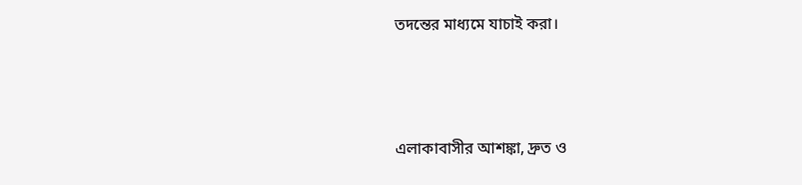তদন্তের মাধ্যমে যাচাই করা।



এলাকাবাসীর আশঙ্কা, দ্রুত ও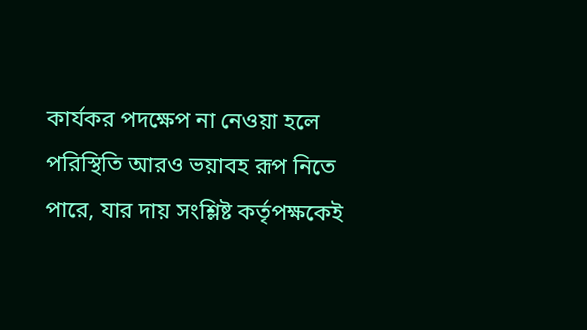কার্যকর পদক্ষেপ না নেওয়া হলে পরিস্থিতি আরও ভয়াবহ রূপ নিতে পারে, যার দায় সংশ্লিষ্ট কর্তৃপক্ষকেই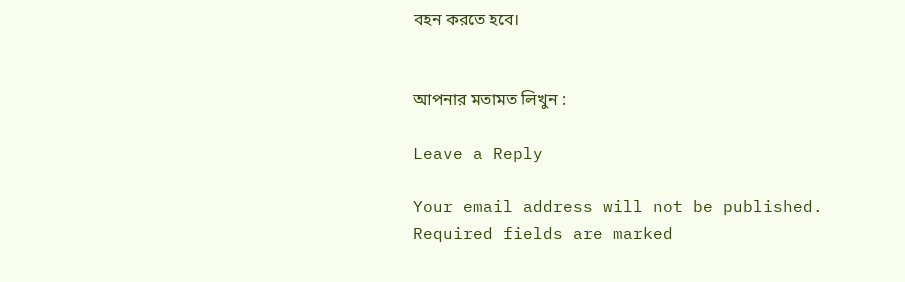বহন করতে হবে।


আপনার মতামত লিখুন :

Leave a Reply

Your email address will not be published. Required fields are marked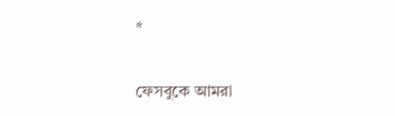*


ফেসবুকে আমরা